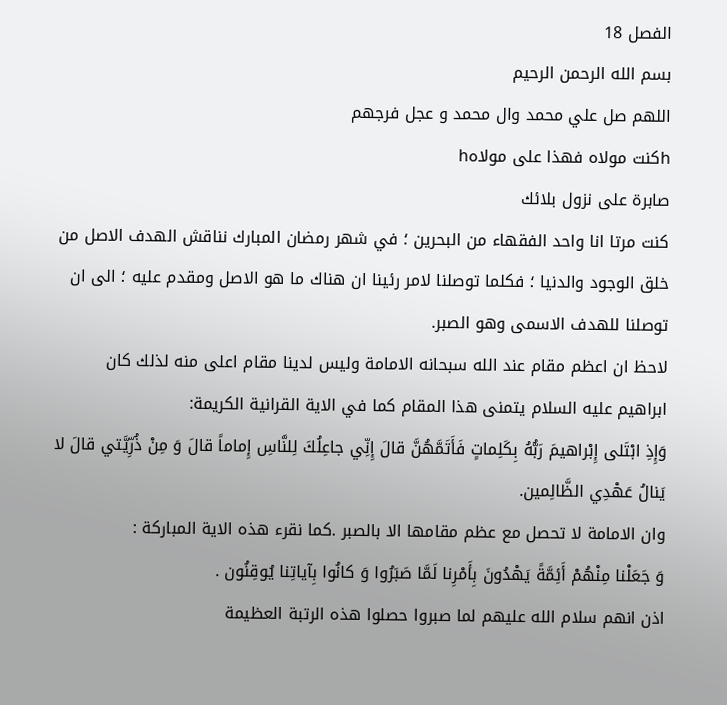الفصل 18
بسم الله الرحمن الرحيم
اللهم صل علي محمد وال محمد و عجل فرجهم
hكنت مولاه فهذا على مولاهh
صابرة على نزول بلائك
كنت مرتا انا واحد الفقهاء من البحرين ؛ في شهر رمضان المبارك نناقش الهدف الاصل من خلق الوجود والدنيا ؛ فكلما توصلنا لامر رئينا ان هناك ما هو الاصل ومقدم عليه ؛ الى ان توصلنا للهدف الاسمى وهو الصبر.
لاحظ ان اعظم مقام عند الله سبحانه الامامة وليس لدينا مقام اعلى منه لذلك كان ابراهيم عليه السلام يتمنى هذا المقام كما في الاية القرانية الكريمة:
وَإِذِ ابْتَلى إِبْراهيمَ رَبُّهُ بِكَلِماتٍ فَأَتَمَّهُنَّ قالَ إِنِّي جاعِلُكَ لِلنَّاسِ إِماماً قالَ وَ مِنْ ذُرِّيَّتي قالَ لا يَنالُ عَهْدِي الظَّالِمين.
وان الامامة لا تحصل مع عظم مقامها الا بالصبر .كما نقرء هذه الاية المباركة :
وَ جَعَلْنا مِنْهُمْ أَئِمَّةً يَهْدُونَ بِأَمْرِنا لَمَّا صَبَرُوا وَ كانُوا بِآياتِنا يُوقِنُون .
اذن انهم سلام الله عليهم لما صبروا حصلوا هذه الرتبة العظيمة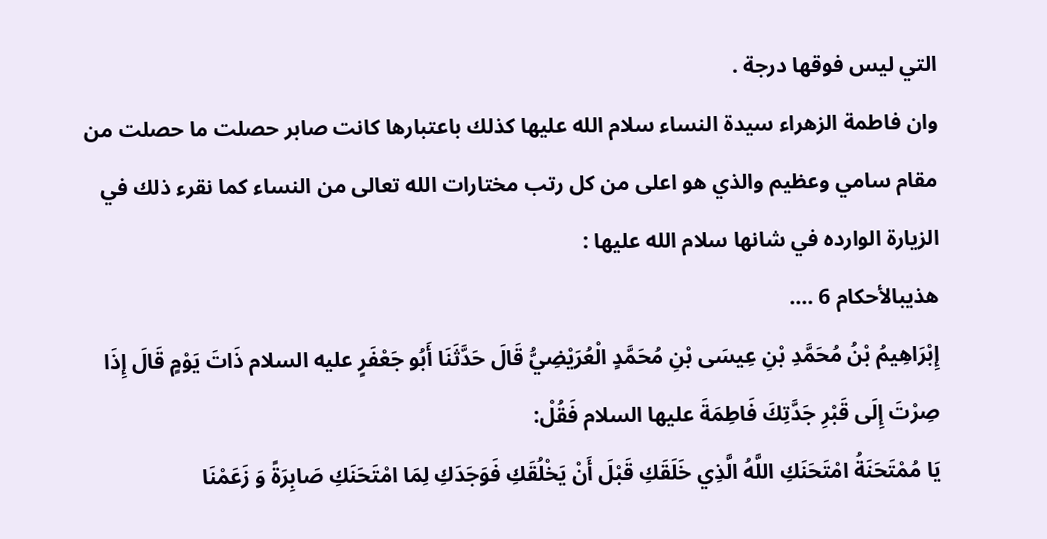التي ليس فوقها درجة .
وان فاطمة الزهراء سيدة النساء سلام الله عليها كذلك باعتبارها كانت صابر حصلت ما حصلت من مقام سامي وعظيم والذي هو اعلى من كل رتب مختارات الله تعالى من النساء كما نقرء ذلك في الزيارة الوارده في شانها سلام الله عليها :
هذيبالأحكام 6 ....
إِبْرَاهِيمُ بْنُ مُحَمَّدِ بْنِ عِيسَى بْنِ مُحَمَّدٍ الْعُرَيْضِيُّ قَالَ حَدَّثَنَا أَبُو جَعْفَرٍ عليه السلام ذَاتَ يَوْمٍ قَالَ إِذَا صِرْتَ إِلَى قَبْرِ جَدَّتِكَ فَاطِمَةَ عليها السلام فَقُلْ:
يَا مُمْتَحَنَةُ امْتَحَنَكِ اللَّهُ الَّذِي خَلَقَكِ قَبْلَ أَنْ يَخْلُقَكِ فَوَجَدَكِ لِمَا امْتَحَنَكِ صَابِرَةً وَ زَعَمْنَا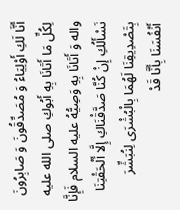أَنَّا لَكِ أَوْلِيَاءُ وَ مُصَدِّقُونَ وَ صَابِرُونَ لِكُلِّ مَا أَتَانَا بِهِ أَبُوكِ صلى الله عليه واله وَ أَتَانَا بِهِ وَصِيُّهُ عليه السلام فَإِنَّا نَسْأَلُكِ إِنْ كُنَّا صَدَّقْنَاكِ إِلَّا أَلْحَقْتِنَا بِتَصْدِيقِنَا لَهُمَا بِالْبُشْرَى لِنُبَشِّرَ أَنْفُسَنَا بِأَنَّا قَدْ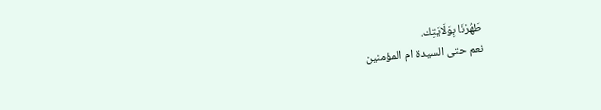طَهُرْنَا بِوَلَايَتِك.
نعم حتى السيدة ام المؤمنين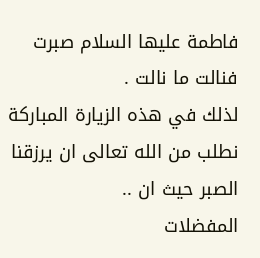فاطمة عليها السلام صبرت فنالت ما نالت .
لذلك في هذه الزيارة المباركة نطلب من الله تعالى ان يرزقنا الصبر حيث ان ..
المفضلات